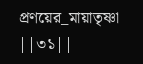প্রণয়ের_মায়াতৃষ্ণা ||৩১||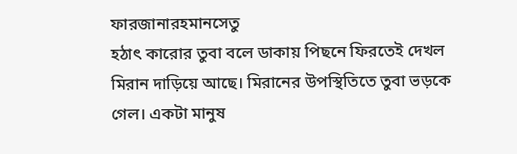ফারজানারহমানসেতু
হঠাৎ কারোর তুবা বলে ডাকায় পিছনে ফিরতেই দেখল মিরান দাড়িয়ে আছে। মিরানের উপস্থিতিতে তুবা ভড়কে গেল। একটা মানুষ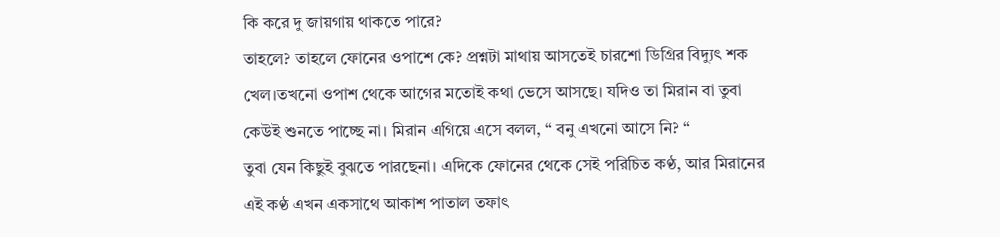কি করে দু জায়গায় থাকতে পারে?
তাহলে? তাহলে ফোনের ওপাশে কে? প্রশ্নটা মাথায় আসতেই চারশো ডিগ্রির বিদ্যুৎ শক খেল।তখনো ওপাশ থেকে আগের মতোই কথা ভেসে আসছে। যদিও তা মিরান বা তুবা কেউই শুনতে পাচ্ছে না। মিরান এগিয়ে এসে বলল, “ বনু এখনো আসে নি? “
তুবা যেন কিছুই বুঝতে পারছেনা। এদিকে ফোনের থেকে সেই পরিচিত কণ্ঠ, আর মিরানের এই কণ্ঠ এখন একসাথে আকাশ পাতাল তফাৎ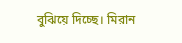বুঝিয়ে দিচ্ছে। মিরান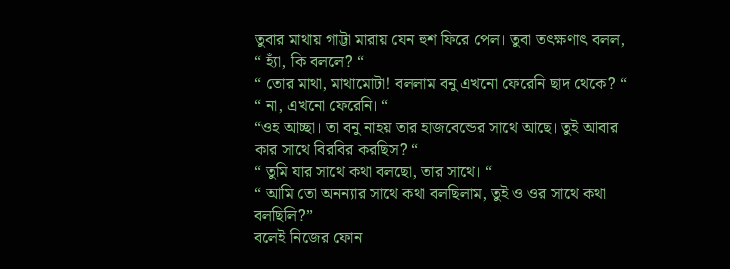তুবার মাথায় গাট্টা মারায় যেন হুশ ফিরে পেল। তুবা তৎক্ষণাৎ বলল, “ হ্যাঁ, কি বললে? “
“ তোর মাথা, মাথামোটা! বললাম বনু এখনো ফেরেনি ছাদ থেকে? “
“ না, এখনো ফেরেনি। “
“ওহ আচ্ছা। তা বনু নাহয় তার হাজবেন্ডের সাথে আছে। তুই আবার কার সাথে বিরবির করছিস? “
“ তুমি যার সাথে কথা বলছো, তার সাথে। “
“ আমি তো অনন্যার সাথে কথা বলছিলাম, তুই ও ওর সাথে কথা বলছিলি?”
বলেই নিজের ফোন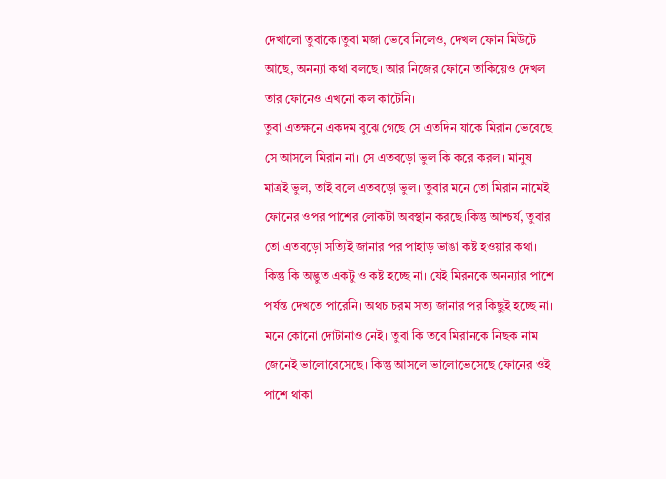দেখালো তুবাকে।তুবা মজা ভেবে নিলেও, দেখল ফোন মিউটে আছে, অনন্যা কথা বলছে। আর নিজের ফোনে তাকিয়েও দেখল তার ফোনেও এখনো কল কাটেনি।
তুবা এতক্ষনে একদম বুঝে গেছে সে এতদিন যাকে মিরান ভেবেছে সে আসলে মিরান না। সে এতবড়ো ভুল কি করে করল। মানুষ মাত্রই ভুল, তাই বলে এতবড়ো ভুল। তুবার মনে তো মিরান নামেই ফোনের ওপর পাশের লোকটা অবস্থান করছে।কিন্তু আশ্চর্য, তুবার তো এতবড়ো সত্যিই জানার পর পাহাড় ভাঙা কষ্ট হওয়ার কথা। কিন্তু কি অদ্ভুত একটু ও কষ্ট হচ্ছে না। যেই মিরনকে অনন্যার পাশে পর্যন্ত দেখতে পারেনি। অথচ চরম সত্য জানার পর কিছুই হচ্ছে না। মনে কোনো দোটানাও নেই। তুবা কি তবে মিরানকে নিছক নাম জেনেই ভালোবেসেছে। কিন্তু আসলে ভালোভেসেছে ফোনের ওই পাশে থাকা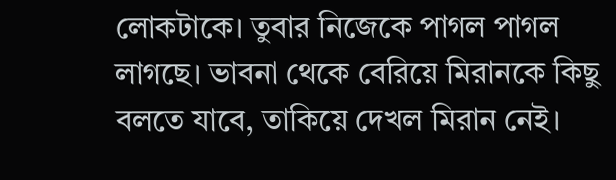লোকটাকে। তুবার নিজেকে পাগল পাগল লাগছে। ভাবনা থেকে বেরিয়ে মিরানকে কিছু বলতে যাবে, তাকিয়ে দেখল মিরান নেই।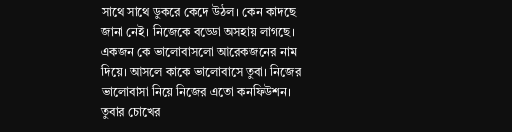সাথে সাথে ডুকরে কেদে উঠল। কেন কাদছে জানা নেই। নিজেকে বড্ডো অসহায় লাগছে। একজন কে ভালোবাসলো আরেকজনের নাম দিয়ে। আসলে কাকে ভালোবাসে তুবা। নিজের ভালোবাসা নিয়ে নিজের এতো কনফিউশন।
তুবার চোখের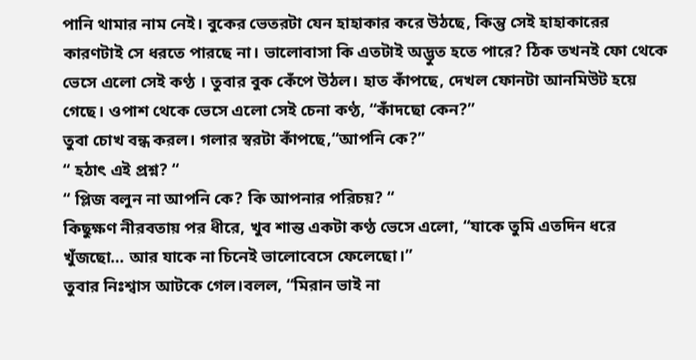পানি থামার নাম নেই। বুকের ভেতরটা যেন হাহাকার করে উঠছে, কিন্তু সেই হাহাকারের কারণটাই সে ধরতে পারছে না। ভালোবাসা কি এতটাই অদ্ভুত হতে পারে? ঠিক তখনই ফো থেকে ভেসে এলো সেই কণ্ঠ । তুবার বুক কেঁপে উঠল। হাত কাঁপছে, দেখল ফোনটা আনমিউট হয়ে গেছে। ওপাশ থেকে ভেসে এলো সেই চেনা কণ্ঠ, “কাঁদছো কেন?”
তুবা চোখ বন্ধ করল। গলার স্বরটা কাঁপছে,“আপনি কে?”
“ হঠাৎ এই প্রশ্ন? “
“ প্লিজ বলুন না আপনি কে? কি আপনার পরিচয়? “
কিছুক্ষণ নীরবতায় পর ধীরে, খুব শান্ত একটা কণ্ঠ ভেসে এলো, “যাকে তুমি এতদিন ধরে খুঁজছো… আর যাকে না চিনেই ভালোবেসে ফেলেছো।”
তুবার নিঃশ্বাস আটকে গেল।বলল, “মিরান ভাই না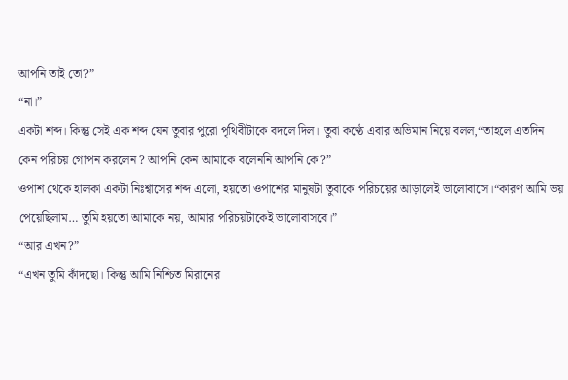আপনি তাই তো?”
“না।”
একটা শব্দ। কিন্তু সেই এক শব্দ যেন তুবার পুরো পৃথিবীটাকে বদলে দিল। তুবা কণ্ঠে এবার অভিমান নিয়ে বলল,“তাহলে এতদিন কেন পরিচয় গোপন করলেন ? আপনি কেন আমাকে বলেননি আপনি কে?”
ওপাশ থেকে হালকা একটা নিঃশ্বাসের শব্দ এলো, হয়তো ওপাশের মানুষটা তুবাকে পরিচয়ের আড়ালেই ভালোবাসে।“কারণ আমি ভয় পেয়েছিলাম… তুমি হয়তো আমাকে নয়, আমার পরিচয়টাকেই ভালোবাসবে।”
“আর এখন?”
“এখন তুমি কাঁদছো। কিন্তু আমি নিশ্চিত মিরানের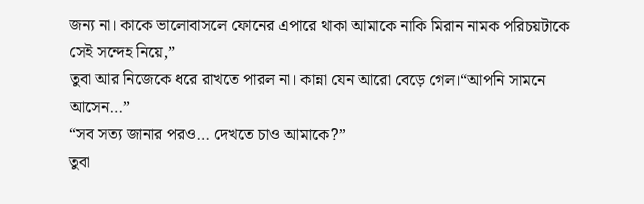জন্য না। কাকে ভালোবাসলে ফোনের এপারে থাকা আমাকে নাকি মিরান নামক পরিচয়টাকে সেই সন্দেহ নিয়ে,”
তুবা আর নিজেকে ধরে রাখতে পারল না। কান্না যেন আরো বেড়ে গেল।“আপনি সামনে আসেন…”
“সব সত্য জানার পরও… দেখতে চাও আমাকে?”
তুবা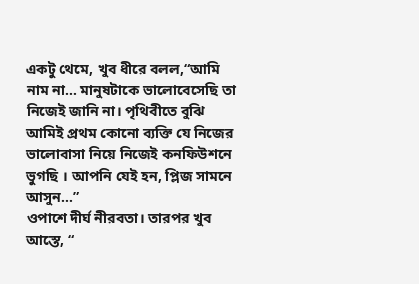একটু থেমে, খুব ধীরে বলল,“আমি নাম না… মানুষটাকে ভালোবেসেছি তা নিজেই জানি না। পৃথিবীতে বুঝি আমিই প্রথম কোনো ব্যক্তি যে নিজের ভালোবাসা নিয়ে নিজেই কনফিউশনে ভুগছি । আপনি যেই হন, প্লিজ সামনে আসুন…”
ওপাশে দীর্ঘ নীরবতা। তারপর খুব আস্তে, “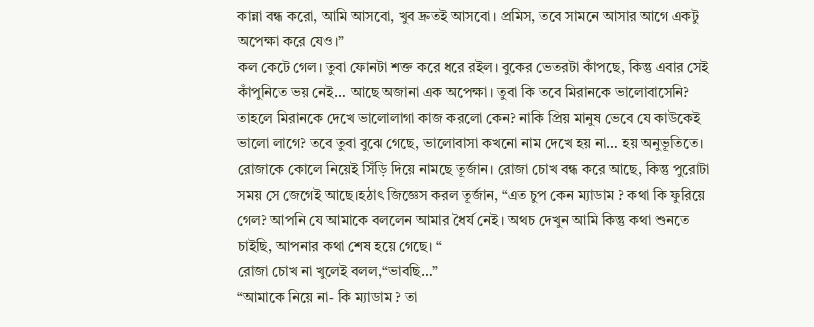কান্না বন্ধ করো, আমি আসবো, খুব দ্রুতই আসবো। প্রমিস, তবে সামনে আসার আগে একটু অপেক্ষা করে যেও।”
কল কেটে গেল। তুবা ফোনটা শক্ত করে ধরে রইল। বুকের ভেতরটা কাঁপছে, কিন্তু এবার সেই কাঁপুনিতে ভয় নেই… আছে অজানা এক অপেক্ষা। তুবা কি তবে মিরানকে ভালোবাসেনি? তাহলে মিরানকে দেখে ভালোলাগা কাজ করলো কেন? নাকি প্রিয় মানুষ ভেবে যে কাউকেই ভালো লাগে? তবে তুবা বুঝে গেছে, ভালোবাসা কখনো নাম দেখে হয় না… হয় অনুভূতিতে।
রোজাকে কোলে নিয়েই সিঁড়ি দিয়ে নামছে তূর্জান। রোজা চোখ বন্ধ করে আছে, কিন্তু পুরোটা সময় সে জেগেই আছে।হঠাৎ জিজ্ঞেস করল তূর্জান, “এত চুপ কেন ম্যাডাম ? কথা কি ফুরিয়ে গেল? আপনি যে আমাকে বললেন আমার ধৈর্য নেই। অথচ দেখুন আমি কিন্তু কথা শুনতে চাইছি, আপনার কথা শেষ হয়ে গেছে। “
রোজা চোখ না খুলেই বলল,“ভাবছি…”
“আমাকে নিয়ে না- কি ম্যাডাম ? তা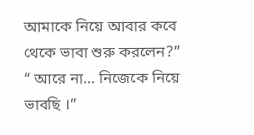আমাকে নিয়ে আবার কবে থেকে ভাবা শুরু করলেন?”
“ আরে না… নিজেকে নিয়ে ভাবছি ।”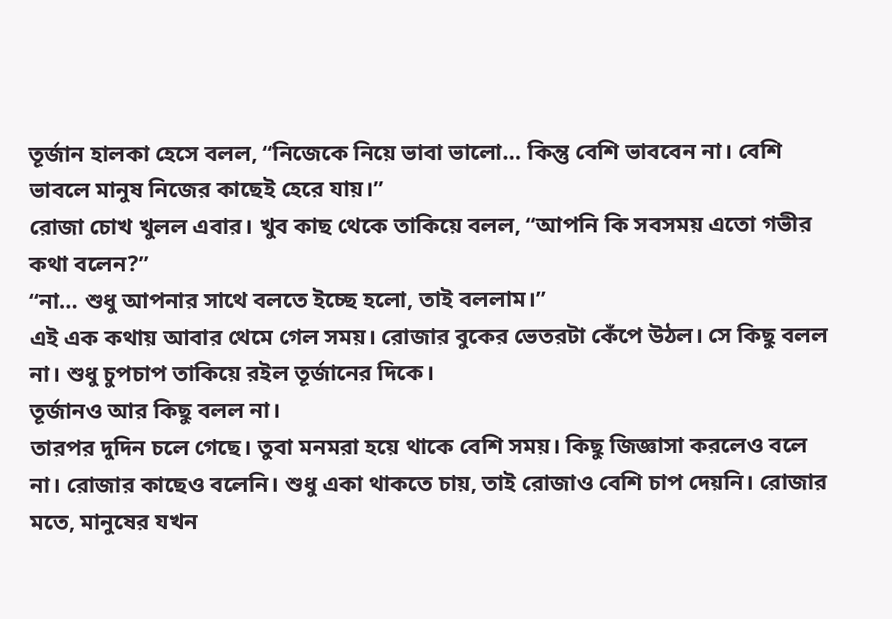তূর্জান হালকা হেসে বলল, “নিজেকে নিয়ে ভাবা ভালো… কিন্তু বেশি ভাববেন না। বেশি ভাবলে মানুষ নিজের কাছেই হেরে যায়।”
রোজা চোখ খুলল এবার। খুব কাছ থেকে তাকিয়ে বলল, “আপনি কি সবসময় এতো গভীর কথা বলেন?”
“না… শুধু আপনার সাথে বলতে ইচ্ছে হলো, তাই বললাম।”
এই এক কথায় আবার থেমে গেল সময়। রোজার বুকের ভেতরটা কেঁপে উঠল। সে কিছু বলল না। শুধু চুপচাপ তাকিয়ে রইল তূর্জানের দিকে।
তূর্জানও আর কিছু বলল না।
তারপর দুদিন চলে গেছে। তুবা মনমরা হয়ে থাকে বেশি সময়। কিছু জিজ্ঞাসা করলেও বলে না। রোজার কাছেও বলেনি। শুধু একা থাকতে চায়, তাই রোজাও বেশি চাপ দেয়নি। রোজার মতে, মানুষের যখন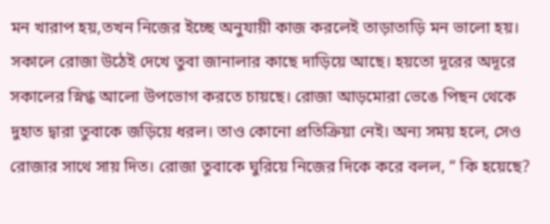মন খারাপ হয়,তখন নিজের ইচ্ছে অনুযায়ী কাজ করলেই তাড়াতাড়ি মন ভালো হয়। সকালে রোজা উঠেই দেখে তুবা জানালার কাছে দাড়িয়ে আছে। হয়তো দূরের অদূরে সকালের স্নিগ্ধ আলো উপভোগ করতে চায়ছে। রোজা আড়মোরা ভেঙে পিছন থেকে দুহাত দ্বারা তুবাকে জড়িয়ে ধরল। তাও কোনো প্রতিক্রিয়া নেই। অন্য সময় হলে, সেও রোজার সাথে সায় দিত। রোজা তুবাকে ঘুরিয়ে নিজের দিকে করে বলল, “ কি হয়েছে?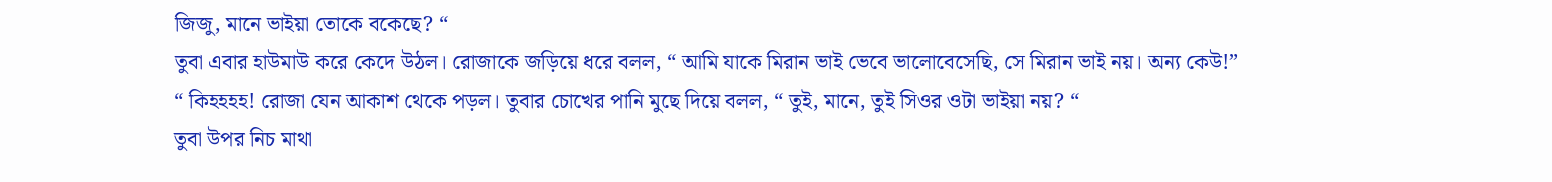জিজু, মানে ভাইয়া তোকে বকেছে? “
তুবা এবার হাউমাউ করে কেদে উঠল। রোজাকে জড়িয়ে ধরে বলল, “ আমি যাকে মিরান ভাই ভেবে ভালোবেসেছি, সে মিরান ভাই নয়। অন্য কেউ!”
“ কিহহহহ! রোজা যেন আকাশ থেকে পড়ল। তুবার চোখের পানি মুছে দিয়ে বলল, “ তুই, মানে, তুই সিওর ওটা ভাইয়া নয়? “
তুবা উপর নিচ মাথা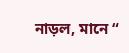নাড়ল, মানে “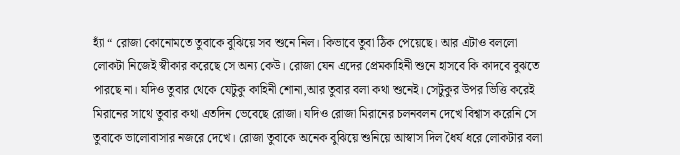হ্যাঁ “ রোজা কোনোমতে তুবাকে বুঝিয়ে সব শুনে নিল। কিভাবে তুবা ঠিক পেয়েছে। আর এটাও বললো লোকটা নিজেই স্বীকার করেছে সে অন্য কেউ। রোজা যেন এদের প্রেমকাহিনী শুনে হাসবে কি কাদবে বুঝতে পারছে না। যদিও তুবার থেকে যেটুকু কাহিনী শোনা,আর তুবার বলা কথা শুনেই। সেটুকুর উপর ভিত্তি করেই মিরানের সাথে তুবার কথা এতদিন ভেবেছে রোজা। যদিও রোজা মিরানের চলনবলন দেখে বিশ্বাস করেনি সে তুবাকে ভালোবাসার নজরে দেখে। রোজা তুবাকে অনেক বুঝিয়ে শুনিয়ে আস্বাস দিল ধৈর্য ধরে লোকটার বলা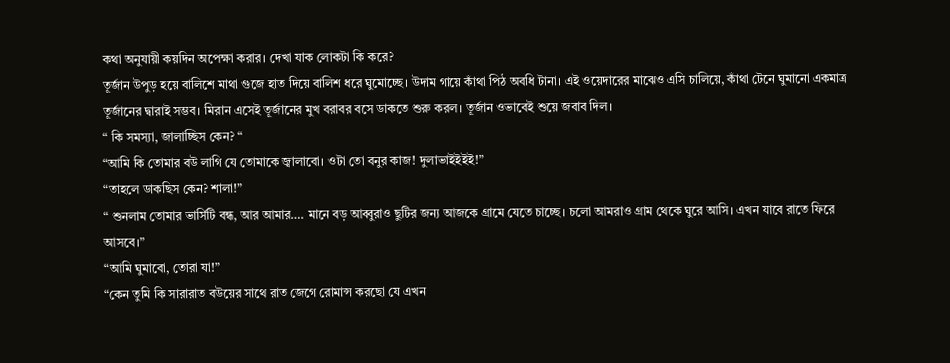কথা অনুযায়ী কয়দিন অপেক্ষা করার। দেখা যাক লোকটা কি করে?
তূর্জান উপুড় হয়ে বালিশে মাথা গুজে হাত দিয়ে বালিশ ধরে ঘুমোচ্ছে। উদাম গায়ে কাঁথা পিঠ অবধি টানা। এই ওয়েদারের মাঝেও এসি চালিয়ে, কাঁথা টেনে ঘুমানো একমাত্র তূর্জানের দ্বারাই সম্ভব। মিরান এসেই তূর্জানের মুখ বরাবর বসে ডাকতে শুরু করল। তূর্জান ওভাবেই শুয়ে জবাব দিল।
“ কি সমস্যা, জালাচ্ছিস কেন? “
“আমি কি তোমার বউ লাগি যে তোমাকে জ্বালাবো। ওটা তো বনুর কাজ! দুলাভাইইইই!”
“তাহলে ডাকছিস কেন? শালা!”
“ শুনলাম তোমার ভার্সিটি বন্ধ, আর আমার…. মানে বড় আব্বুরাও ছুটির জন্য আজকে গ্ৰামে যেতে চাচ্ছে। চলো আমরাও গ্ৰাম থেকে ঘুরে আসি। এখন যাবে রাতে ফিরে আসবে।”
“আমি ঘুমাবো, তোরা যা!”
“কেন তুমি কি সারারাত বউয়ের সাথে রাত জেগে রোমান্স করছো যে এখন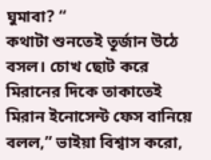ঘুমাবা? “
কথাটা শুনতেই তূর্জান উঠে বসল। চোখ ছোট করে মিরানের দিকে তাকাতেই মিরান ইনোসেন্ট ফেস বানিয়ে বলল,” ভাইয়া বিশ্বাস করো,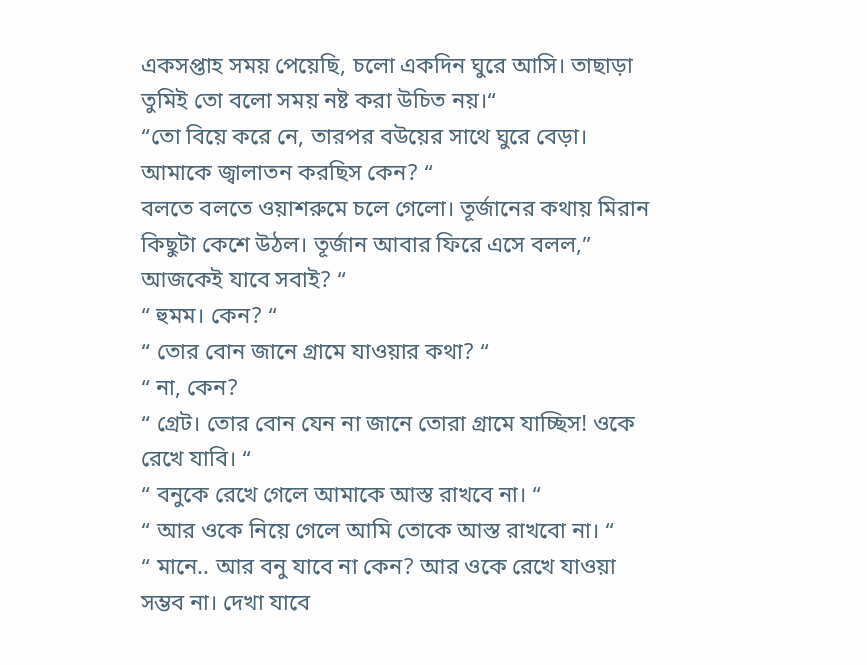একসপ্তাহ সময় পেয়েছি, চলো একদিন ঘুরে আসি। তাছাড়া তুমিই তো বলো সময় নষ্ট করা উচিত নয়।“
“তো বিয়ে করে নে, তারপর বউয়ের সাথে ঘুরে বেড়া। আমাকে জ্বালাতন করছিস কেন? “
বলতে বলতে ওয়াশরুমে চলে গেলো। তূর্জানের কথায় মিরান কিছুটা কেশে উঠল। তূর্জান আবার ফিরে এসে বলল,” আজকেই যাবে সবাই? “
“ হুমম। কেন? “
“ তোর বোন জানে গ্ৰামে যাওয়ার কথা? “
“ না, কেন?
“ গ্ৰেট। তোর বোন যেন না জানে তোরা গ্ৰামে যাচ্ছিস! ওকে রেখে যাবি। “
“ বনুকে রেখে গেলে আমাকে আস্ত রাখবে না। “
“ আর ওকে নিয়ে গেলে আমি তোকে আস্ত রাখবো না। “
“ মানে.. আর বনু যাবে না কেন? আর ওকে রেখে যাওয়া সম্ভব না। দেখা যাবে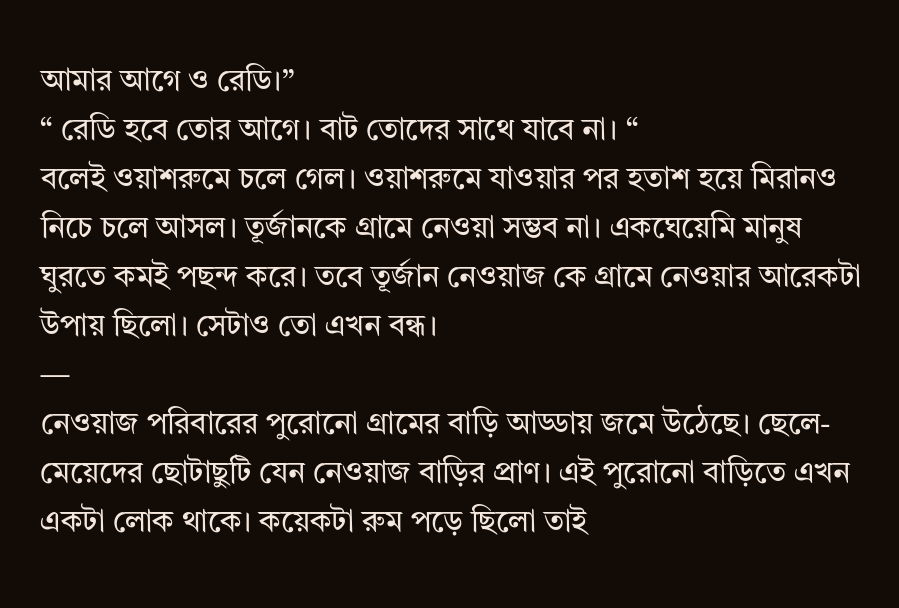আমার আগে ও রেডি।”
“ রেডি হবে তোর আগে। বাট তোদের সাথে যাবে না। “
বলেই ওয়াশরুমে চলে গেল। ওয়াশরুমে যাওয়ার পর হতাশ হয়ে মিরানও নিচে চলে আসল। তূর্জানকে গ্ৰামে নেওয়া সম্ভব না। একঘেয়েমি মানুষ ঘুরতে কমই পছন্দ করে। তবে তূর্জান নেওয়াজ কে গ্ৰামে নেওয়ার আরেকটা উপায় ছিলো। সেটাও তো এখন বন্ধ।
—
নেওয়াজ পরিবারের পুরোনো গ্ৰামের বাড়ি আড্ডায় জমে উঠেছে। ছেলে-মেয়েদের ছোটাছুটি যেন নেওয়াজ বাড়ির প্রাণ। এই পুরোনো বাড়িতে এখন একটা লোক থাকে। কয়েকটা রুম পড়ে ছিলো তাই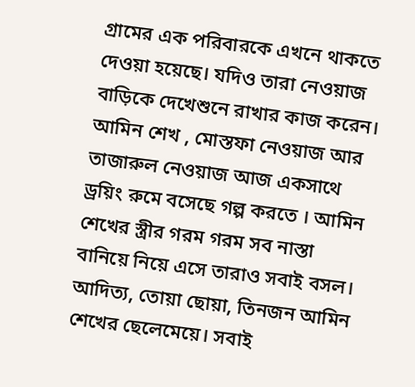গ্ৰামের এক পরিবারকে এখনে থাকতে দেওয়া হয়েছে। যদিও তারা নেওয়াজ বাড়িকে দেখেশুনে রাখার কাজ করেন।
আমিন শেখ , মোস্তফা নেওয়াজ আর তাজারুল নেওয়াজ আজ একসাথে ড্রয়িং রুমে বসেছে গল্প করতে । আমিন শেখের স্ত্রীর গরম গরম সব নাস্তা বানিয়ে নিয়ে এসে তারাও সবাই বসল। আদিত্য, তোয়া ছোয়া, তিনজন আমিন শেখের ছেলেমেয়ে। সবাই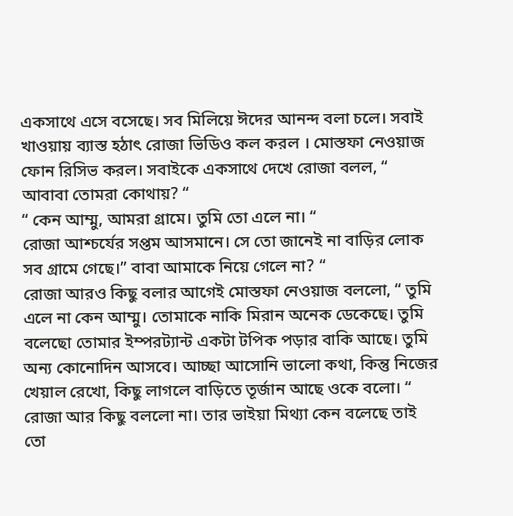একসাথে এসে বসেছে। সব মিলিয়ে ঈদের আনন্দ বলা চলে। সবাই খাওয়ায় ব্যাস্ত হঠাৎ রোজা ভিডিও কল করল । মোস্তফা নেওয়াজ ফোন রিসিভ করল। সবাইকে একসাথে দেখে রোজা বলল, “ আবাবা তোমরা কোথায়? “
“ কেন আম্মু, আমরা গ্ৰামে। তুমি তো এলে না। “
রোজা আশ্চর্যের সপ্তম আসমানে। সে তো জানেই না বাড়ির লোক সব গ্ৰামে গেছে।” বাবা আমাকে নিয়ে গেলে না? “
রোজা আরও কিছু বলার আগেই মোস্তফা নেওয়াজ বললো, “ তুমি এলে না কেন আম্মু। তোমাকে নাকি মিরান অনেক ডেকেছে। তুমি বলেছো তোমার ইম্পরট্যান্ট একটা টপিক পড়ার বাকি আছে। তুমি অন্য কোনোদিন আসবে। আচ্ছা আসোনি ভালো কথা, কিন্তু নিজের খেয়াল রেখো, কিছু লাগলে বাড়িতে তূর্জান আছে ওকে বলো। “
রোজা আর কিছু বললো না। তার ভাইয়া মিথ্যা কেন বলেছে তাই তো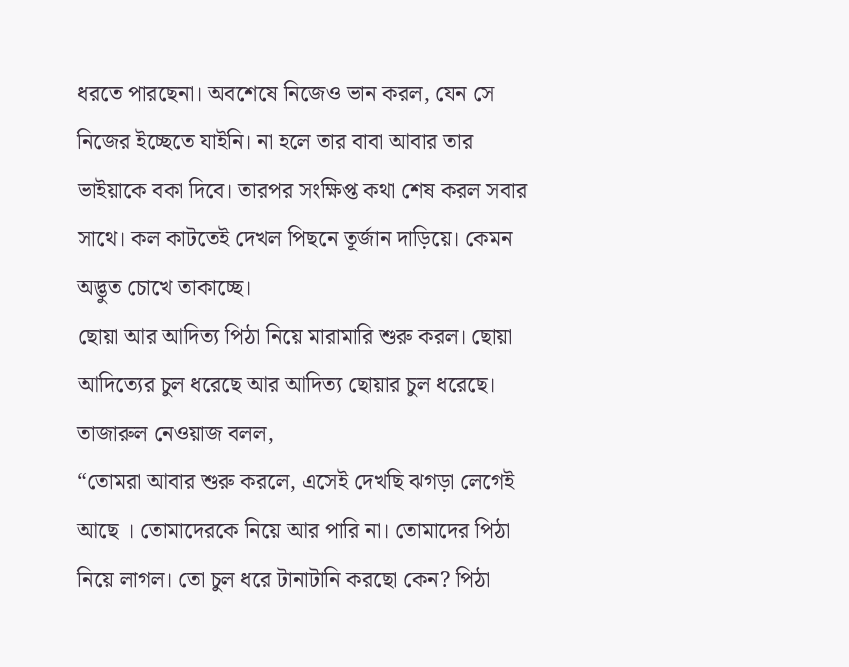ধরতে পারছেনা। অবশেষে নিজেও ভান করল, যেন সে নিজের ইচ্ছেতে যাইনি। না হলে তার বাবা আবার তার ভাইয়াকে বকা দিবে। তারপর সংক্ষিপ্ত কথা শেষ করল সবার সাথে। কল কাটতেই দেখল পিছনে তূর্জান দাড়িয়ে। কেমন অদ্ভুত চোখে তাকাচ্ছে।
ছোয়া আর আদিত্য পিঠা নিয়ে মারামারি শুরু করল। ছোয়া আদিত্যের চুল ধরেছে আর আদিত্য ছোয়ার চুল ধরেছে। তাজারুল নেওয়াজ বলল,
“তোমরা আবার শুরু করলে, এসেই দেখছি ঝগড়া লেগেই আছে । তোমাদেরকে নিয়ে আর পারি না। তোমাদের পিঠা নিয়ে লাগল। তো চুল ধরে টানাটানি করছো কেন? পিঠা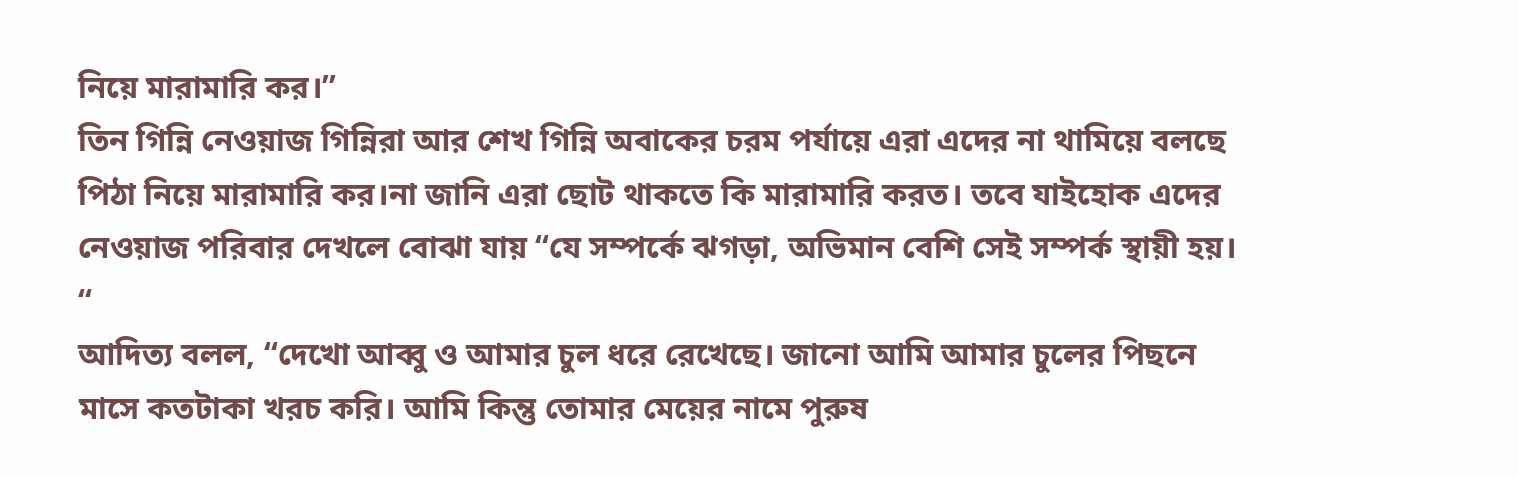নিয়ে মারামারি কর।”
তিন গিন্নি নেওয়াজ গিন্নিরা আর শেখ গিন্নি অবাকের চরম পর্যায়ে এরা এদের না থামিয়ে বলছে পিঠা নিয়ে মারামারি কর।না জানি এরা ছোট থাকতে কি মারামারি করত। তবে যাইহোক এদের নেওয়াজ পরিবার দেখলে বোঝা যায় “যে সম্পর্কে ঝগড়া, অভিমান বেশি সেই সম্পর্ক স্থায়ী হয়। “
আদিত্য বলল, “দেখো আব্বু ও আমার চুল ধরে রেখেছে। জানো আমি আমার চুলের পিছনে মাসে কতটাকা খরচ করি। আমি কিন্তু তোমার মেয়ের নামে পুরুষ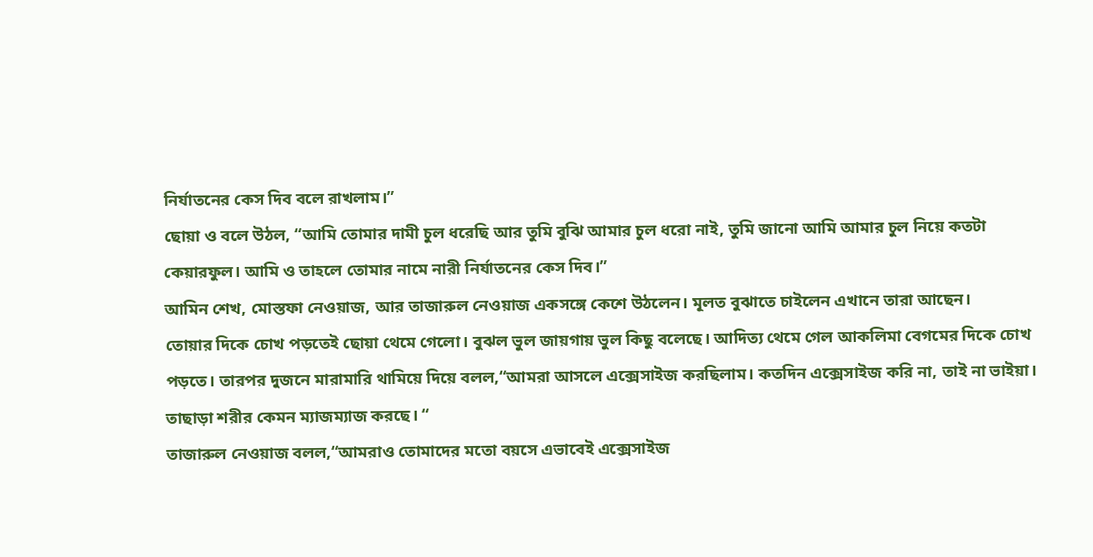নির্যাতনের কেস দিব বলে রাখলাম।”
ছোয়া ও বলে উঠল, “আমি তোমার দামী চুল ধরেছি আর তুমি বুঝি আমার চুল ধরো নাই, তুমি জানো আমি আমার চুল নিয়ে কতটা কেয়ারফুল। আমি ও তাহলে তোমার নামে নারী নির্যাতনের কেস দিব।”
আমিন শেখ, মোস্তফা নেওয়াজ, আর তাজারুল নেওয়াজ একসঙ্গে কেশে উঠলেন। মূলত বুঝাতে চাইলেন এখানে তারা আছেন।
তোয়ার দিকে চোখ পড়তেই ছোয়া থেমে গেলো। বুঝল ভুল জায়গায় ভুল কিছু বলেছে। আদিত্য থেমে গেল আকলিমা বেগমের দিকে চোখ পড়তে। তারপর দুজনে মারামারি থামিয়ে দিয়ে বলল,“আমরা আসলে এক্সেসাইজ করছিলাম। কতদিন এক্সেসাইজ করি না, তাই না ভাইয়া। তাছাড়া শরীর কেমন ম্যাজম্যাজ করছে। “
তাজারুল নেওয়াজ বলল,“আমরাও তোমাদের মতো বয়সে এভাবেই এক্সেসাইজ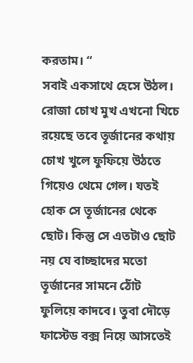করতাম। “
সবাই একসাথে হেসে উঠল।
রোজা চোখ মুখ এখনো খিচে রয়েছে তবে তূর্জানের কথায় চোখ খুলে ফুফিয়ে উঠতে গিয়েও থেমে গেল। যতই হোক সে তূর্জানের থেকে ছোট। কিন্তু সে এতটাও ছোট নয় যে বাচ্ছাদের মতো তূর্জানের সামনে ঠোঁট ফুলিয়ে কাদবে। তুবা দৌড়ে ফাস্টেড বক্স নিয়ে আসতেই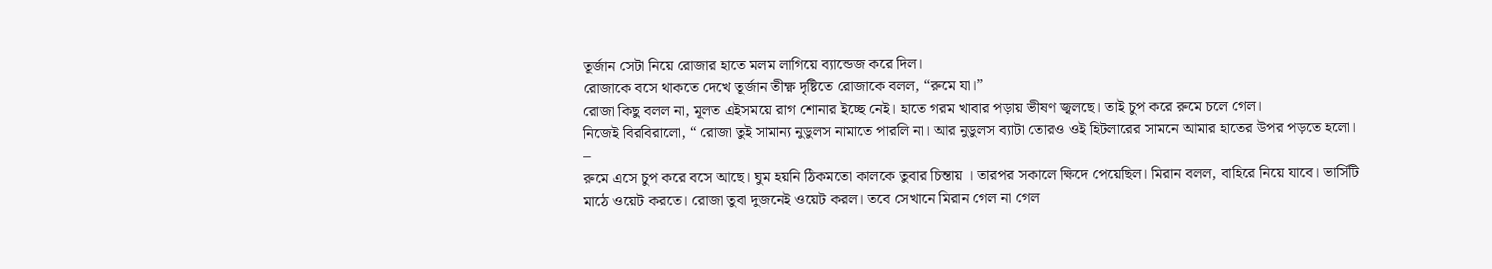তূর্জান সেটা নিয়ে রোজার হাতে মলম লাগিয়ে ব্যান্ডেজ করে দিল।
রোজাকে বসে থাকতে দেখে তূর্জান তীক্ষ্ণ দৃষ্টিতে রোজাকে বলল, “রুমে যা।”
রোজা কিছু বলল না, মূলত এইসময়ে রাগ শোনার ইচ্ছে নেই। হাতে গরম খাবার পড়ায় ভীষণ জ্বলছে। তাই চুপ করে রুমে চলে গেল।
নিজেই বিরবিরালো, “ রোজা তুই সামান্য নুডুলস নামাতে পারলি না। আর নুডুলস ব্যাটা তোরও ওই হিটলারের সামনে আমার হাতের উপর পড়তে হলো।
–
রুমে এসে চুপ করে বসে আছে। ঘুম হয়নি ঠিকমতো কালকে তুবার চিন্তায় । তারপর সকালে ক্ষিদে পেয়েছিল। মিরান বলল, বাহিরে নিয়ে যাবে। ভার্সিটি মাঠে ওয়েট করতে। রোজা তুবা দুজনেই ওয়েট করল। তবে সেখানে মিরান গেল না গেল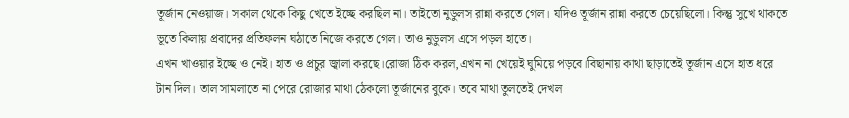তূর্জান নেওয়াজ। সকাল থেকে কিছু খেতে ইচ্ছে করছিল না। তাইতো নুডুলস রান্না করতে গেল। যদিও তূর্জান রান্না করতে চেয়েছিলো। কিন্তু সুখে থাকতে ভূতে কিলায় প্রবাদের প্রতিফলন ঘঠাতে নিজে করতে গেল। তাও নুডুলস এসে পড়ল হাতে।
এখন খাওয়ার ইচ্ছে ও নেই। হাত ও প্রচুর জ্বালা করছে।রোজা ঠিক করল,এখন না খেয়েই ঘুমিয়ে পড়বে।বিছানায় কাথা ছাড়াতেই তূর্জান এসে হাত ধরে টান দিল। তাল সামলাতে না পেরে রোজার মাথা ঠেকলো তূর্জানের বুকে। তবে মাথা তুলতেই দেখল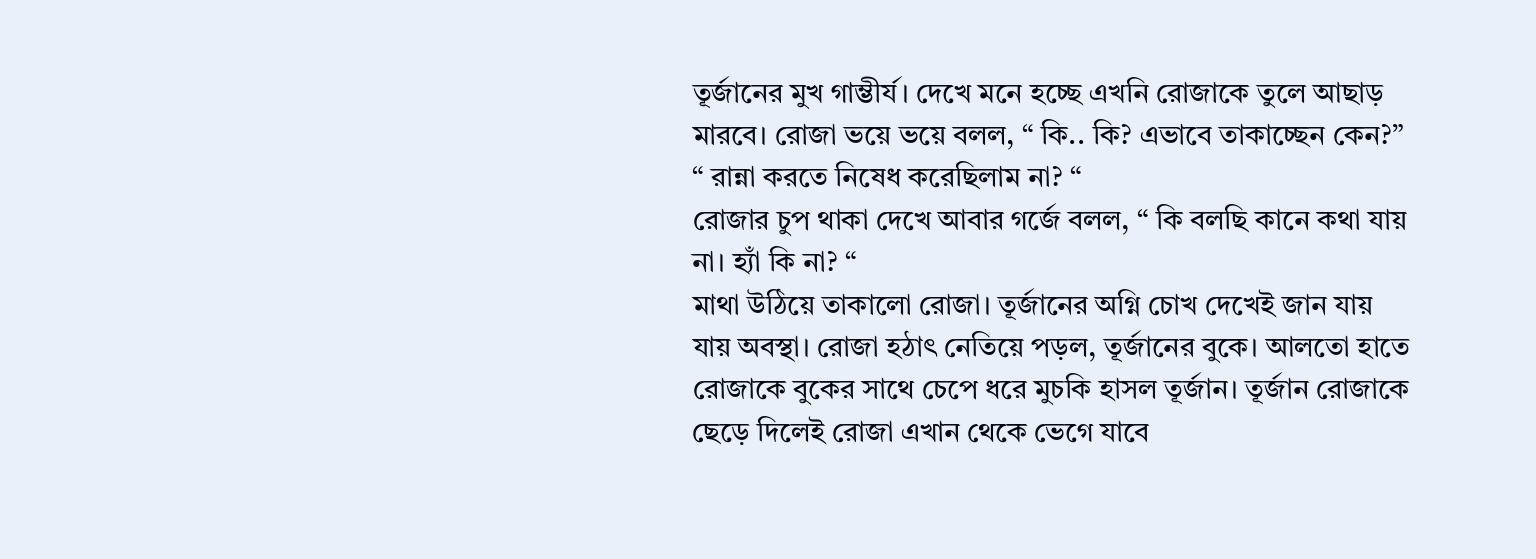তূর্জানের মুখ গাম্ভীর্য। দেখে মনে হচ্ছে এখনি রোজাকে তুলে আছাড় মারবে। রোজা ভয়ে ভয়ে বলল, “ কি.. কি? এভাবে তাকাচ্ছেন কেন?”
“ রান্না করতে নিষেধ করেছিলাম না? “
রোজার চুপ থাকা দেখে আবার গর্জে বলল, “ কি বলছি কানে কথা যায় না। হ্যাঁ কি না? “
মাথা উঠিয়ে তাকালো রোজা। তূর্জানের অগ্নি চোখ দেখেই জান যায় যায় অবস্থা। রোজা হঠাৎ নেতিয়ে পড়ল, তূর্জানের বুকে। আলতো হাতে রোজাকে বুকের সাথে চেপে ধরে মুচকি হাসল তূর্জান। তূর্জান রোজাকে ছেড়ে দিলেই রোজা এখান থেকে ভেগে যাবে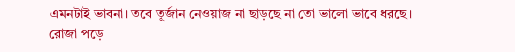এমনটাই ভাবনা। তবে তূর্জান নেওয়াজ না ছাড়ছে না তো ভালো ভাবে ধরছে।
রোজা পড়ে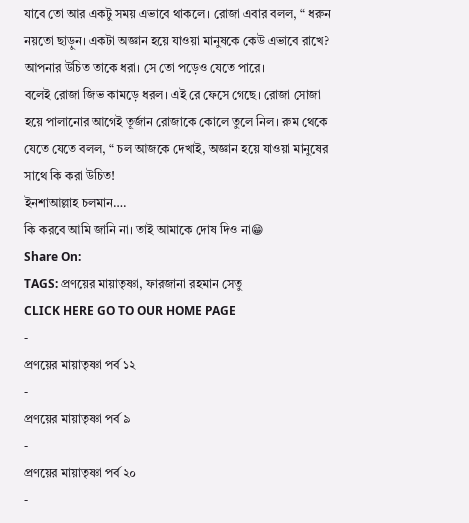যাবে তো আর একটু সময় এভাবে থাকলে। রোজা এবার বলল, “ ধরুন নয়তো ছাড়ুন। একটা অজ্ঞান হয়ে যাওয়া মানুষকে কেউ এভাবে রাখে? আপনার উচিত তাকে ধরা। সে তো পড়েও যেতে পারে।
বলেই রোজা জিভ কামড়ে ধরল। এই রে ফেসে গেছে। রোজা সোজা হয়ে পালানোর আগেই তূর্জান রোজাকে কোলে তুলে নিল। রুম থেকে যেতে যেতে বলল, “ চল আজকে দেখাই, অজ্ঞান হয়ে যাওয়া মানুষের সাথে কি করা উচিত!
ইনশাআল্লাহ চলমান….
কি করবে আমি জানি না। তাই আমাকে দোষ দিও না😁
Share On:
TAGS: প্রণয়ের মায়াতৃষ্ণা, ফারজানা রহমান সেতু
CLICK HERE GO TO OUR HOME PAGE
-
প্রণয়ের মায়াতৃষ্ণা পর্ব ১২
-
প্রণয়ের মায়াতৃষ্ণা পর্ব ৯
-
প্রণয়ের মায়াতৃষ্ণা পর্ব ২০
-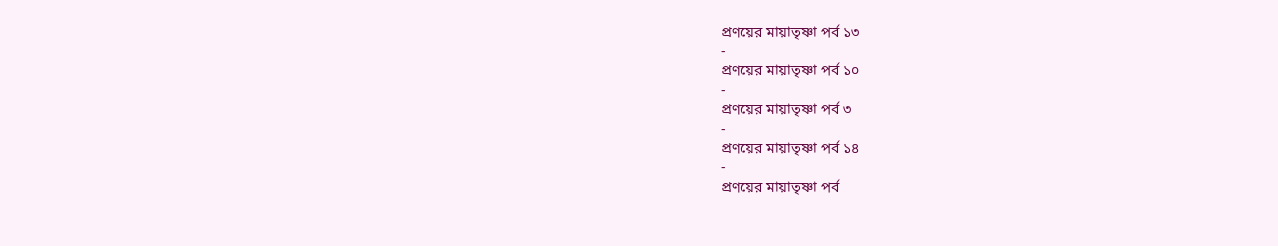প্রণয়ের মায়াতৃষ্ণা পর্ব ১৩
-
প্রণয়ের মায়াতৃষ্ণা পর্ব ১০
-
প্রণয়ের মায়াতৃষ্ণা পর্ব ৩
-
প্রণয়ের মায়াতৃষ্ণা পর্ব ১৪
-
প্রণয়ের মায়াতৃষ্ণা পর্ব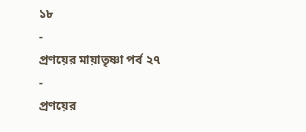১৮
-
প্রণয়ের মায়াতৃষ্ণা পর্ব ২৭
-
প্রণয়ের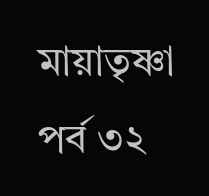মায়াতৃষ্ণা পর্ব ৩২